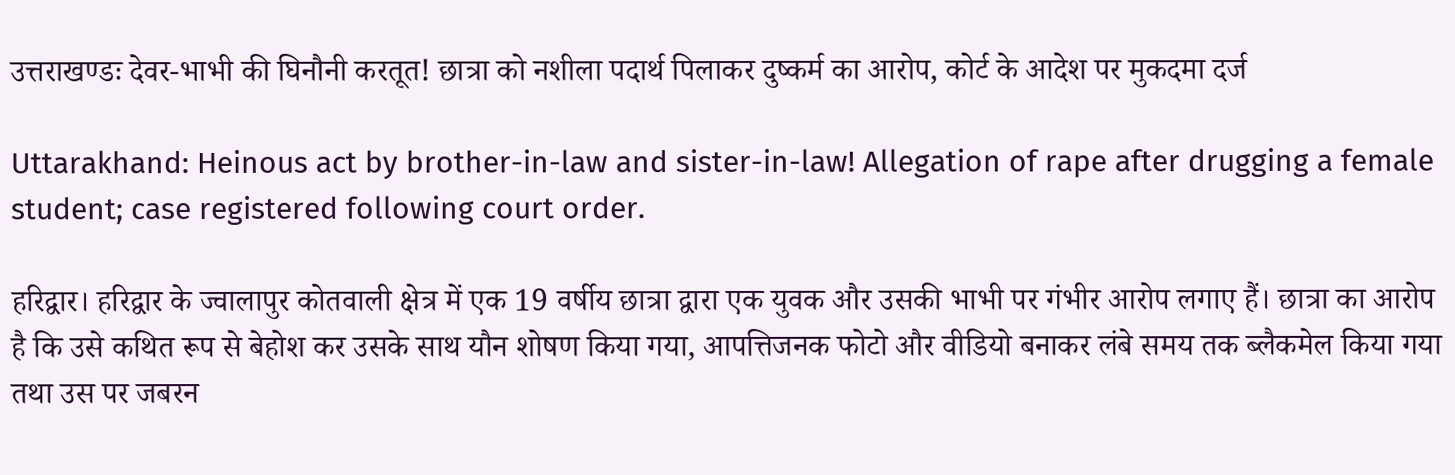उत्तराखण्डः देवर-भाभी की घिनौनी करतूत! छात्रा को नशीला पदार्थ पिलाकर दुष्कर्म का आरोप, कोर्ट के आदेश पर मुकदमा दर्ज

Uttarakhand: Heinous act by brother-in-law and sister-in-law! Allegation of rape after drugging a female student; case registered following court order.

हरिद्वार। हरिद्वार के ज्वालापुर कोतवाली क्षेत्र में एक 19 वर्षीय छात्रा द्वारा एक युवक और उसकी भाभी पर गंभीर आरोप लगाए हैं। छात्रा का आरोप है कि उसे कथित रूप से बेहोश कर उसके साथ यौन शोषण किया गया, आपत्तिजनक फोटो और वीडियो बनाकर लंबे समय तक ब्लैकमेल किया गया तथा उस पर जबरन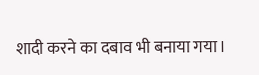शादी करने का दबाव भी बनाया गया।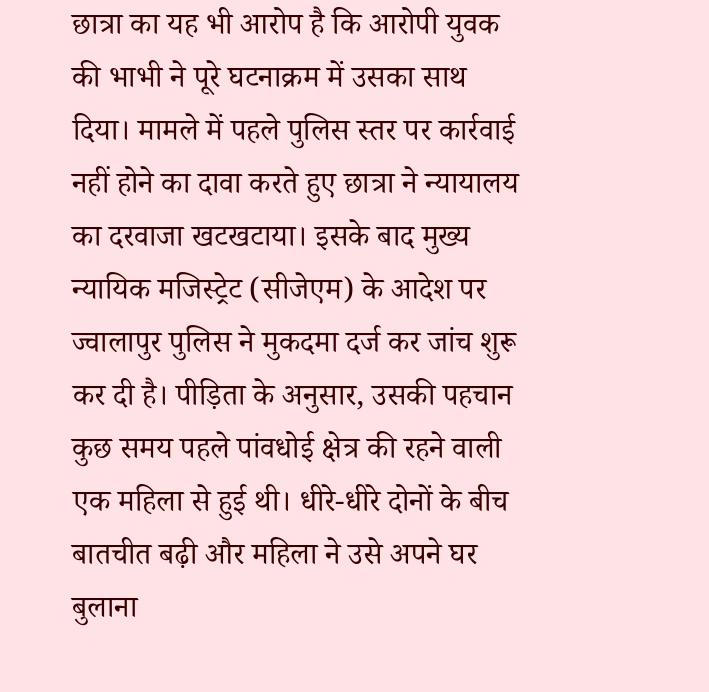छात्रा का यह भी आरोप है कि आरोपी युवक की भाभी ने पूरे घटनाक्रम में उसका साथ दिया। मामले में पहले पुलिस स्तर पर कार्रवाई नहीं होने का दावा करते हुए छात्रा ने न्यायालय का दरवाजा खटखटाया। इसके बाद मुख्य न्यायिक मजिस्ट्रेट (सीजेएम) के आदेश पर ज्वालापुर पुलिस ने मुकदमा दर्ज कर जांच शुरू कर दी है। पीड़िता के अनुसार, उसकी पहचान कुछ समय पहले पांवधोई क्षेत्र की रहने वाली एक महिला से हुई थी। धीरे-धीरे दोनों के बीच बातचीत बढ़ी और महिला ने उसे अपने घर बुलाना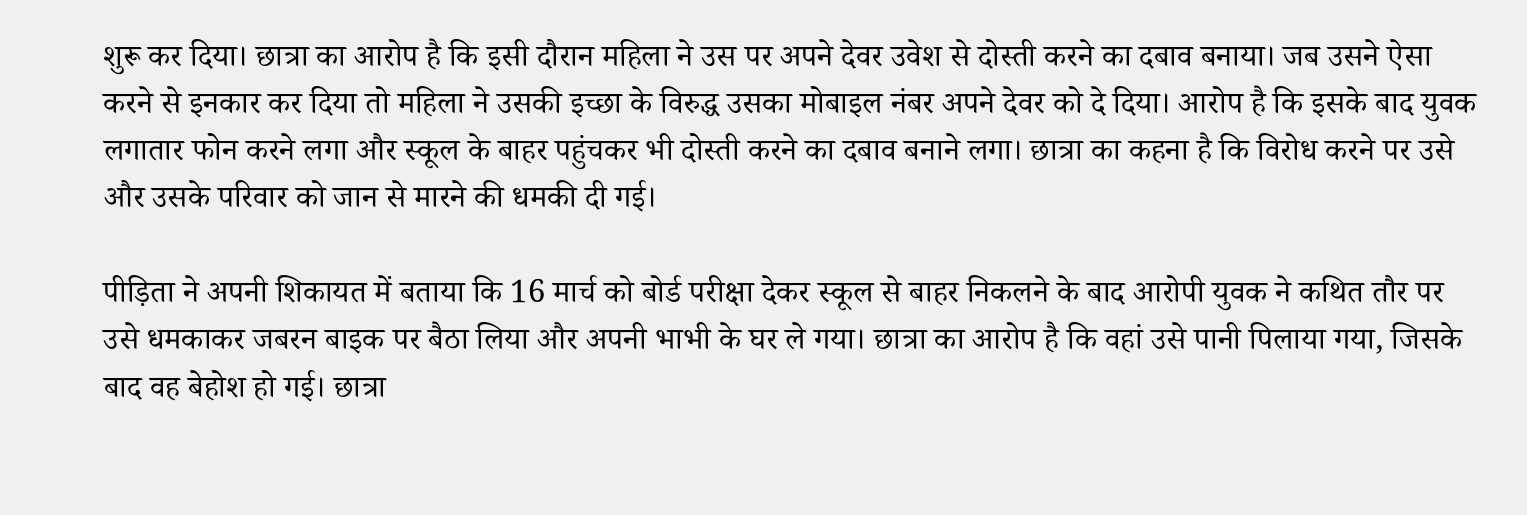शुरू कर दिया। छात्रा का आरोप है कि इसी दौरान महिला ने उस पर अपने देवर उवेश से दोस्ती करने का दबाव बनाया। जब उसने ऐसा करने से इनकार कर दिया तो महिला ने उसकी इच्छा के विरुद्ध उसका मोबाइल नंबर अपने देवर को दे दिया। आरोप है कि इसके बाद युवक लगातार फोन करने लगा और स्कूल के बाहर पहुंचकर भी दोस्ती करने का दबाव बनाने लगा। छात्रा का कहना है कि विरोध करने पर उसे और उसके परिवार को जान से मारने की धमकी दी गई।

पीड़िता ने अपनी शिकायत में बताया कि 16 मार्च को बोर्ड परीक्षा देकर स्कूल से बाहर निकलने के बाद आरोपी युवक ने कथित तौर पर उसे धमकाकर जबरन बाइक पर बैठा लिया और अपनी भाभी के घर ले गया। छात्रा का आरोप है कि वहां उसे पानी पिलाया गया, जिसके बाद वह बेहोश हो गई। छात्रा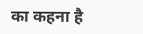का कहना है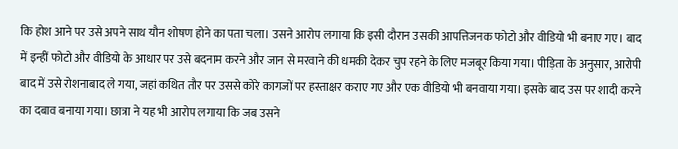कि होश आने पर उसे अपने साथ यौन शोषण होने का पता चला। उसने आरोप लगाया कि इसी दौरान उसकी आपत्तिजनक फोटो और वीडियो भी बनाए गए। बाद में इन्हीं फोटो और वीडियो के आधार पर उसे बदनाम करने और जान से मरवाने की धमकी देकर चुप रहने के लिए मजबूर किया गया। पीड़िता के अनुसार, आरोपी बाद में उसे रोशनाबाद ले गया, जहां कथित तौर पर उससे कोरे कागजों पर हस्ताक्षर कराए गए और एक वीडियो भी बनवाया गया। इसके बाद उस पर शादी करने का दबाव बनाया गया। छात्रा ने यह भी आरोप लगाया कि जब उसने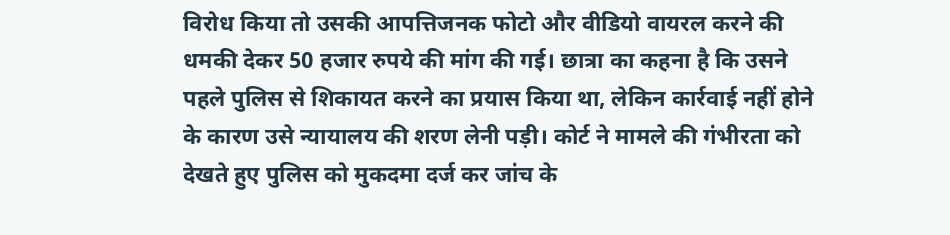विरोध किया तो उसकी आपत्तिजनक फोटो और वीडियो वायरल करने की धमकी देकर 50 हजार रुपये की मांग की गई। छात्रा का कहना है कि उसने पहले पुलिस से शिकायत करने का प्रयास किया था, लेकिन कार्रवाई नहीं होने के कारण उसे न्यायालय की शरण लेनी पड़ी। कोर्ट ने मामले की गंभीरता को देखते हुए पुलिस को मुकदमा दर्ज कर जांच के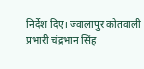निर्देश दिए। ज्वालापुर कोतवाली प्रभारी चंद्रभान सिंह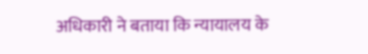अधिकारी ने बताया कि न्यायालय के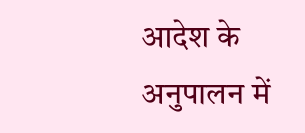आदेश के अनुपालन में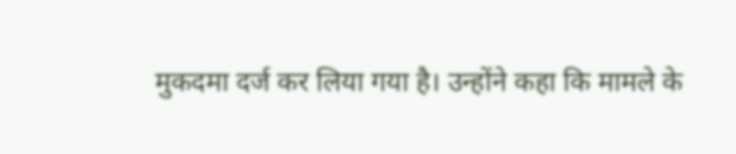मुकदमा दर्ज कर लिया गया है। उन्होंने कहा कि मामले के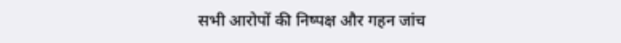सभी आरोपों की निष्पक्ष और गहन जांच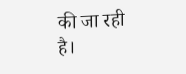की जा रही है।